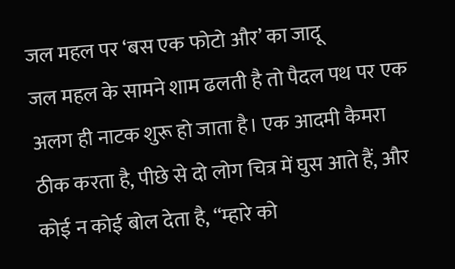जल महल पर ‘बस एक फोटो और’ का जादू
जल महल के सामने शाम ढलती है तो पैदल पथ पर एक अलग ही नाटक शुरू हो जाता है। एक आदमी कैमरा ठीक करता है, पीछे से दो लोग चित्र में घुस आते हैं, और कोई न कोई बोल देता है, “म्हारे को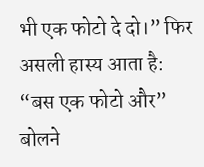भी एक फोटो दे दो।” फिर असली हास्य आता है: “बस एक फोटो और” बोलने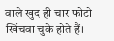वाले खुद ही चार फोटो खिंचवा चुके होते हैं।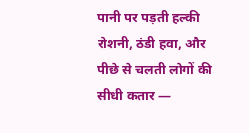पानी पर पड़ती हल्की रोशनी, ठंडी हवा, और पीछे से चलती लोगों की सीधी कतार —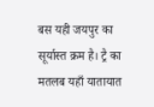बस यही जयपुर का सूर्यास्त क्रम है। ट्रै का मतलब यहाँ यातायात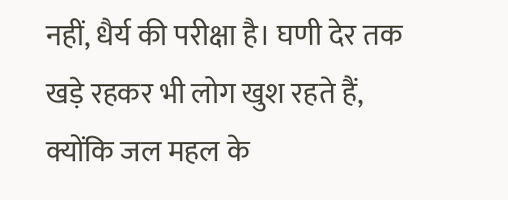नहीं, धैर्य की परीक्षा है। घणी देर तक खड़े रहकर भी लोग खुश रहते हैं, क्योंकि जल महल के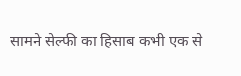सामने सेल्फी का हिसाब कभी एक से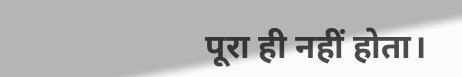पूरा ही नहीं होता।